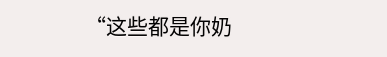“这些都是你奶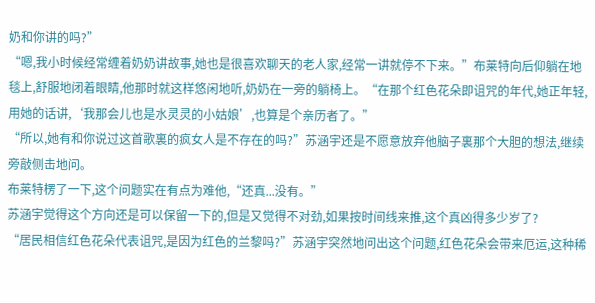奶和你讲的吗?”
“嗯,我小时候经常缠着奶奶讲故事,她也是很喜欢聊天的老人家,经常一讲就停不下来。”布莱特向后仰躺在地毯上,舒服地闭着眼睛,他那时就这样悠闲地听,奶奶在一旁的躺椅上。“在那个红色花朵即诅咒的年代,她正年轻,用她的话讲,‘我那会儿也是水灵灵的小姑娘’,也算是个亲历者了。”
“所以,她有和你说过这首歌裏的疯女人是不存在的吗?”苏涵宇还是不愿意放弃他脑子裏那个大胆的想法,继续旁敲侧击地问。
布莱特楞了一下,这个问题实在有点为难他,“还真...没有。”
苏涵宇觉得这个方向还是可以保留一下的,但是又觉得不对劲,如果按时间线来推,这个真凶得多少岁了?
“居民相信红色花朵代表诅咒,是因为红色的兰黎吗?”苏涵宇突然地问出这个问题,红色花朵会带来厄运,这种稀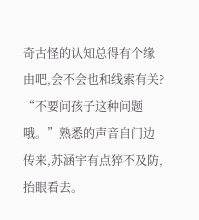奇古怪的认知总得有个缘由吧,会不会也和线索有关?
“不要问孩子这种问题哦。”熟悉的声音自门边传来,苏涵宇有点猝不及防,抬眼看去。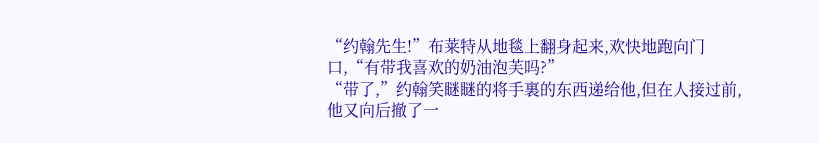“约翰先生!”布莱特从地毯上翻身起来,欢快地跑向门口,“有带我喜欢的奶油泡芙吗?”
“带了,”约翰笑瞇瞇的将手裏的东西递给他,但在人接过前,他又向后撤了一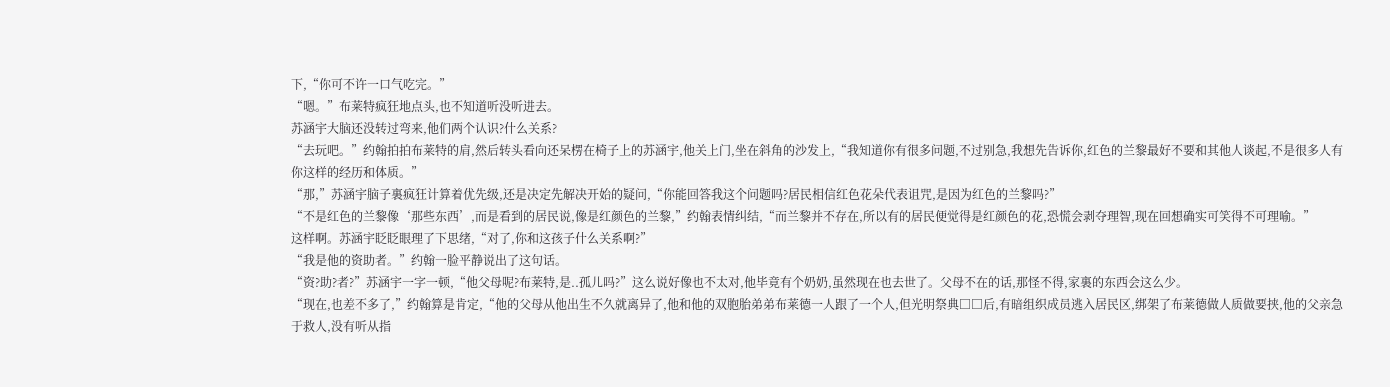下,“你可不许一口气吃完。”
“嗯。”布莱特疯狂地点头,也不知道听没听进去。
苏涵宇大脑还没转过弯来,他们两个认识?什么关系?
“去玩吧。”约翰拍拍布莱特的肩,然后转头看向还呆楞在椅子上的苏涵宇,他关上门,坐在斜角的沙发上,“我知道你有很多问题,不过别急,我想先告诉你,红色的兰黎最好不要和其他人谈起,不是很多人有你这样的经历和体质。”
“那,”苏涵宇脑子裏疯狂计算着优先级,还是决定先解决开始的疑问,“你能回答我这个问题吗?居民相信红色花朵代表诅咒,是因为红色的兰黎吗?”
“不是红色的兰黎像‘那些东西’,而是看到的居民说,像是红颜色的兰黎,”约翰表情纠结,“而兰黎并不存在,所以有的居民便觉得是红颜色的花,恐慌会剥夺理智,现在回想确实可笑得不可理喻。”
这样啊。苏涵宇眨眨眼理了下思绪,“对了,你和这孩子什么关系啊?”
“我是他的资助者。”约翰一脸平静说出了这句话。
“资?助?者?”苏涵宇一字一顿,“他父母呢?布莱特,是..孤儿吗?”这么说好像也不太对,他毕竟有个奶奶,虽然现在也去世了。父母不在的话,那怪不得,家裏的东西会这么少。
“现在,也差不多了,”约翰算是肯定,“他的父母从他出生不久就离异了,他和他的双胞胎弟弟布莱德一人跟了一个人,但光明祭典□□后,有暗组织成员逃入居民区,绑架了布莱德做人质做要挟,他的父亲急于救人,没有听从指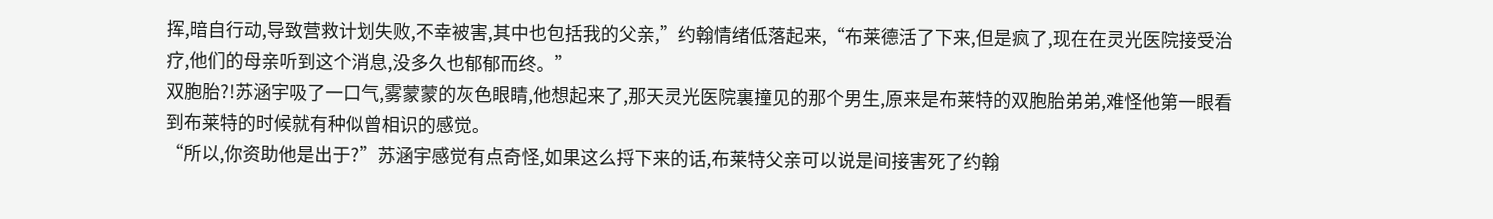挥,暗自行动,导致营救计划失败,不幸被害,其中也包括我的父亲,”约翰情绪低落起来,“布莱德活了下来,但是疯了,现在在灵光医院接受治疗,他们的母亲听到这个消息,没多久也郁郁而终。”
双胞胎?!苏涵宇吸了一口气,雾蒙蒙的灰色眼睛,他想起来了,那天灵光医院裏撞见的那个男生,原来是布莱特的双胞胎弟弟,难怪他第一眼看到布莱特的时候就有种似曾相识的感觉。
“所以,你资助他是出于?”苏涵宇感觉有点奇怪,如果这么捋下来的话,布莱特父亲可以说是间接害死了约翰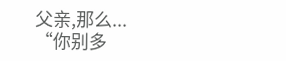父亲,那么...
“你别多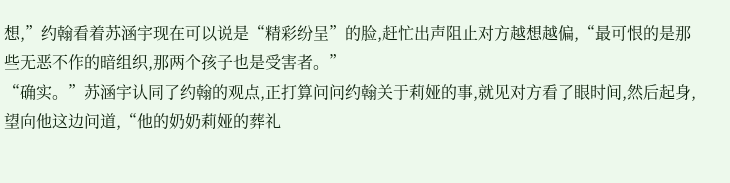想,”约翰看着苏涵宇现在可以说是“精彩纷呈”的脸,赶忙出声阻止对方越想越偏,“最可恨的是那些无恶不作的暗组织,那两个孩子也是受害者。”
“确实。”苏涵宇认同了约翰的观点,正打算问问约翰关于莉娅的事,就见对方看了眼时间,然后起身,望向他这边问道,“他的奶奶莉娅的葬礼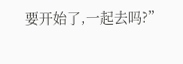要开始了,一起去吗?”